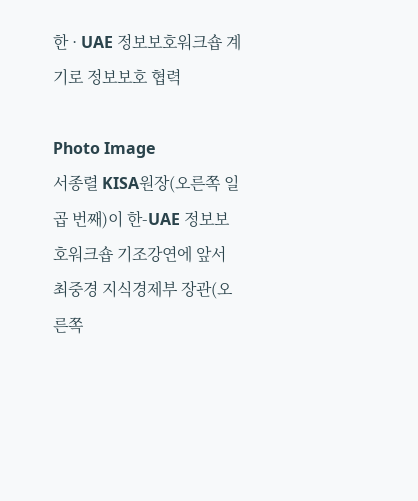한 · UAE 정보보호워크숍 계기로 정보보호 협력

Photo Image
서종렬 KISA원장(오른쪽 일곱 번째)이 한-UAE 정보보호워크숍 기조강연에 앞서 최중경 지식경제부 장관(오른쪽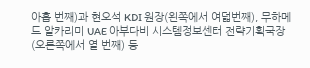아홉 번째)과 현오석 KDI 원장(왼쪽에서 여덟번째), 무하메드 알카리미 UAE 아부다비 시스템정보센터 전략기획국장(오른쪽에서 열 번째) 등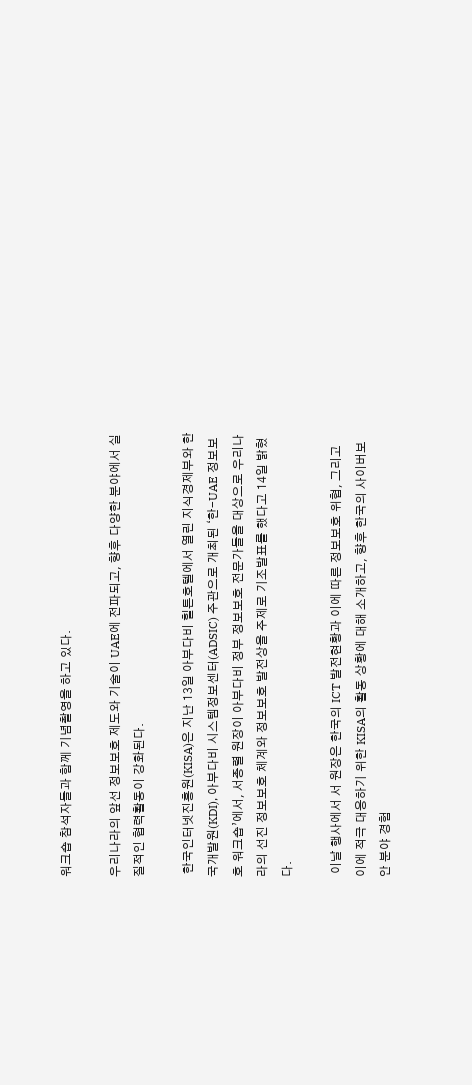워크숍 참석자들과 함께 기념촬영을 하고 있다.

우리나라의 앞선 정보보호 제도와 기술이 UAE에 전파되고, 향후 다양한 분야에서 실질적인 협력활동이 강화된다.

 한국인터넷진흥원(KISA)은 지난 13일 아부다비 힐튼호텔에서 열린 지식경제부와 한국개발원(KDI), 아부다비 시스템정보센터(ADSIC) 주관으로 개최된 ‘한-UAE 정보보호 워크숍’에서, 서종렬 원장이 아부다비 정부 정보보호 전문가들을 대상으로 우리나라의 선진 정보보호 체계와 정보보호 발전상을 주제로 기조발표를 했다고 14일 밝혔다.

 이날 행사에서 서 원장은 한국의 ICT 발전현황과 이에 따른 정보보호 위협, 그리고 이에 적극 대응하기 위한 KISA의 활동 상황에 대해 소개하고, 향후 한국의 사이버보안 분야 경험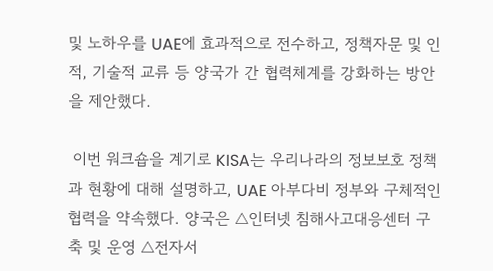및 노하우를 UAE에 효과적으로 전수하고, 정책자문 및 인적, 기술적 교류 등 양국가 간 협력체계를 강화하는 방안을 제안했다.

 이번 워크숍을 계기로 KISA는 우리나라의 정보보호 정책과 현황에 대해 설명하고, UAE 아부다비 정부와 구체적인 협력을 약속했다. 양국은 △인터넷 침해사고대응센터 구축 및 운영 △전자서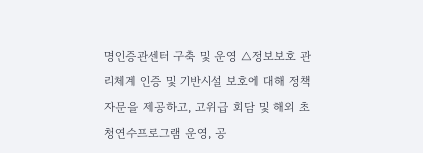명인증관센터 구축 및 운영 △정보보호 관리체계 인증 및 기반시설 보호에 대해 정책자문을 제공하고, 고위급 회담 및 해외 초청연수프로그램 운영, 공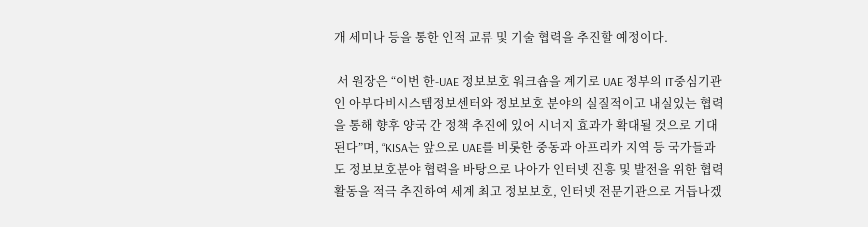개 세미나 등을 통한 인적 교류 및 기술 협력을 추진할 예정이다.

 서 원장은 “이번 한-UAE 정보보호 워크숍을 계기로 UAE 정부의 IT중심기관인 아부다비시스템정보센터와 정보보호 분야의 실질적이고 내실있는 협력을 통해 향후 양국 간 정책 추진에 있어 시너지 효과가 확대될 것으로 기대된다”며, “KISA는 앞으로 UAE를 비롯한 중동과 아프리카 지역 등 국가들과도 정보보호분야 협력을 바탕으로 나아가 인터넷 진흥 및 발전을 위한 협력 활동을 적극 추진하여 세계 최고 정보보호, 인터넷 전문기관으로 거듭나겠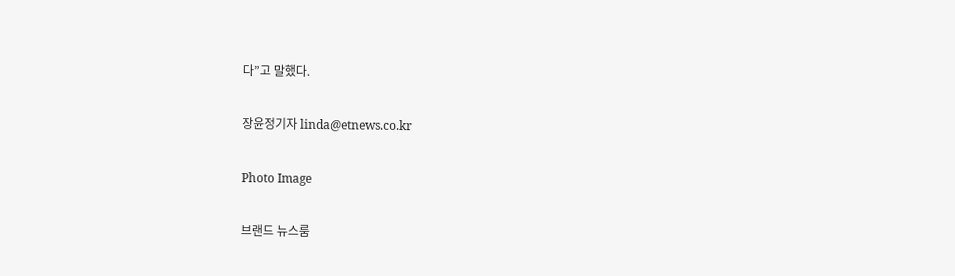다”고 말했다.

장윤정기자 linda@etnews.co.kr

Photo Image

브랜드 뉴스룸